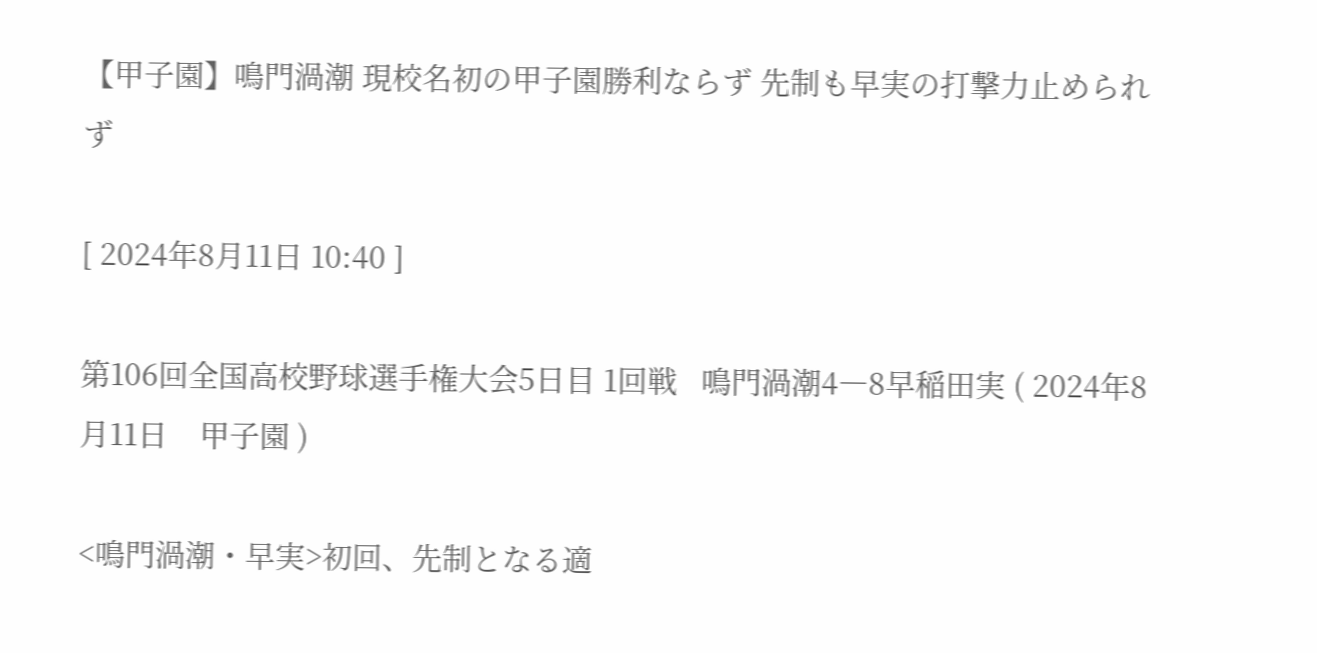【甲子園】鳴門渦潮 現校名初の甲子園勝利ならず 先制も早実の打撃力止められず

[ 2024年8月11日 10:40 ]

第106回全国高校野球選手権大会5日目 1回戦   鳴門渦潮4―8早稲田実 ( 2024年8月11日    甲子園 )

<鳴門渦潮・早実>初回、先制となる適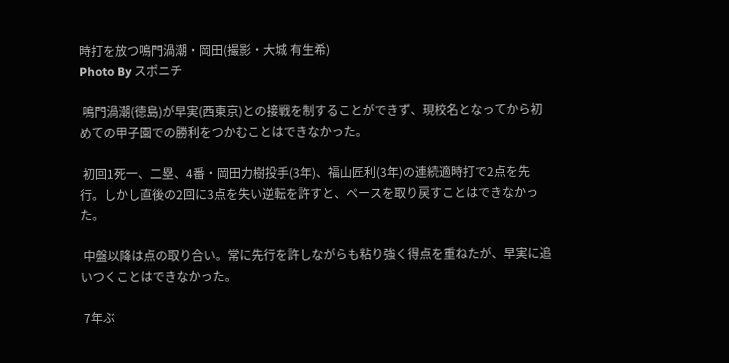時打を放つ鳴門渦潮・岡田(撮影・大城 有生希)
Photo By スポニチ

 鳴門渦潮(徳島)が早実(西東京)との接戦を制することができず、現校名となってから初めての甲子園での勝利をつかむことはできなかった。

 初回1死一、二塁、4番・岡田力樹投手(3年)、福山匠利(3年)の連続適時打で2点を先行。しかし直後の2回に3点を失い逆転を許すと、ペースを取り戻すことはできなかった。

 中盤以降は点の取り合い。常に先行を許しながらも粘り強く得点を重ねたが、早実に追いつくことはできなかった。

 7年ぶ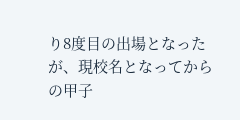り8度目の出場となったが、現校名となってからの甲子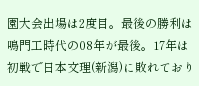園大会出場は2度目。最後の勝利は鳴門工時代の08年が最後。17年は初戦で日本文理(新潟)に敗れており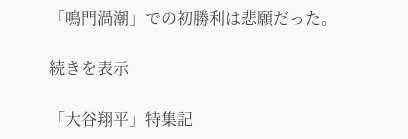「鳴門渦潮」での初勝利は悲願だった。

続きを表示

「大谷翔平」特集記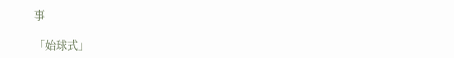事

「始球式」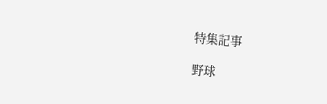特集記事

野球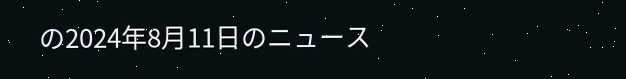の2024年8月11日のニュース